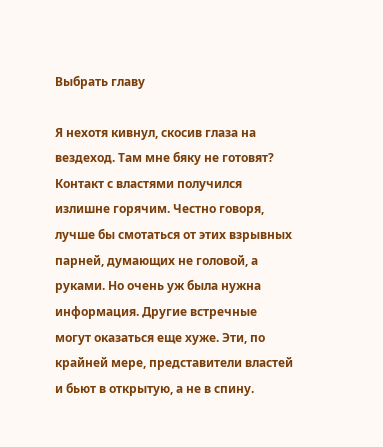Выбрать главу

Я нехотя кивнул, скосив глаза на вездеход. Там мне бяку не готовят? Контакт с властями получился излишне горячим. Честно говоря, лучше бы смотаться от этих взрывных парней, думающих не головой, а руками. Но очень уж была нужна информация. Другие встречные могут оказаться еще хуже. Эти, по крайней мере, представители властей и бьют в открытую, а не в спину.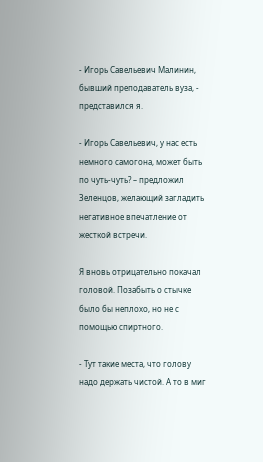- Игорь Савельевич Малинин, бывший преподаватель вуза, - представился я.

- Игорь Савельевич, у нас есть немного самогона, может быть по чуть-чуть? – предложил Зеленцов, желающий загладить негативное впечатление от жесткой встречи.

Я вновь отрицательно покачал головой. Позабыть о стычке было бы неплохо, но не с помощью спиртного.

- Тут такие места, что голову надо держать чистой. А то в миг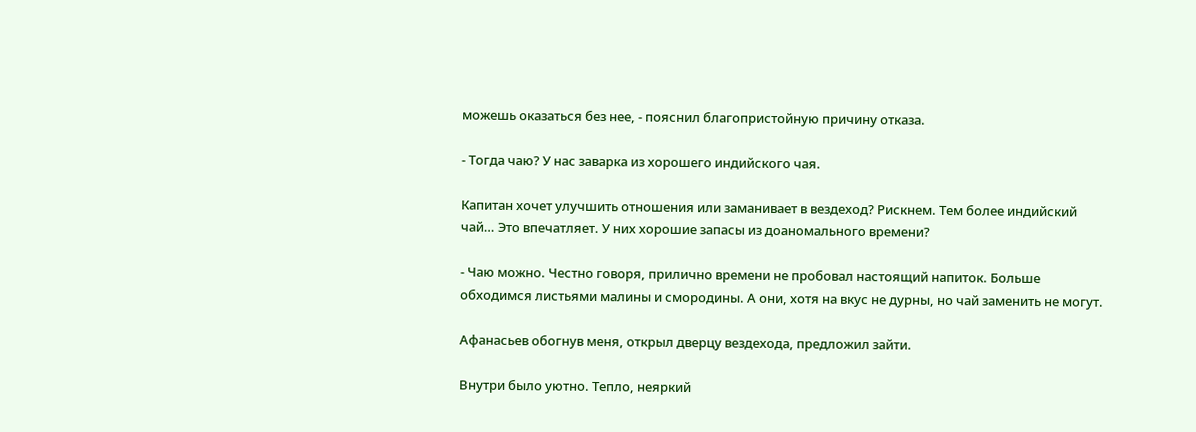можешь оказаться без нее, - пояснил благопристойную причину отказа.

- Тогда чаю? У нас заварка из хорошего индийского чая.

Капитан хочет улучшить отношения или заманивает в вездеход? Рискнем. Тем более индийский чай… Это впечатляет. У них хорошие запасы из доаномального времени?

- Чаю можно. Честно говоря, прилично времени не пробовал настоящий напиток. Больше обходимся листьями малины и смородины. А они, хотя на вкус не дурны, но чай заменить не могут.

Афанасьев обогнув меня, открыл дверцу вездехода, предложил зайти.

Внутри было уютно. Тепло, неяркий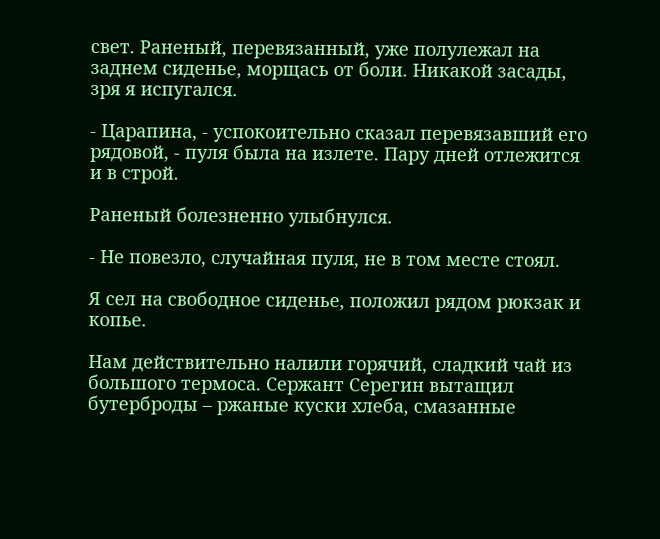свет. Раненый, перевязанный, уже полулежал на заднем сиденье, морщась от боли. Никакой засады, зря я испугался.

- Царапина, - успокоительно сказал перевязавший его рядовой, - пуля была на излете. Пару дней отлежится и в строй.

Раненый болезненно улыбнулся.

- Не повезло, случайная пуля, не в том месте стоял.

Я сел на свободное сиденье, положил рядом рюкзак и копье.

Нам действительно налили горячий, сладкий чай из большого термоса. Сержант Серегин вытащил бутерброды – ржаные куски хлеба, смазанные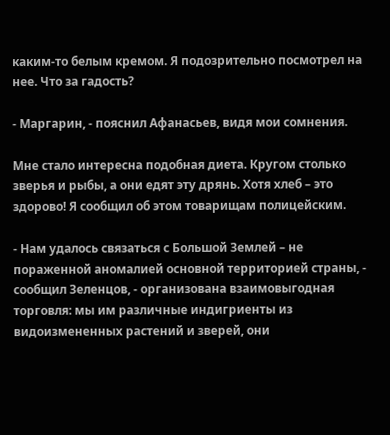каким-то белым кремом. Я подозрительно посмотрел на нее. Что за гадость?

- Маргарин, - пояснил Афанасьев, видя мои сомнения.

Мне стало интересна подобная диета. Кругом столько зверья и рыбы, а они едят эту дрянь. Хотя хлеб – это здорово! Я сообщил об этом товарищам полицейским.

- Нам удалось связаться с Большой Землей – не пораженной аномалией основной территорией страны, - сообщил Зеленцов, - организована взаимовыгодная торговля: мы им различные индигриенты из видоизмененных растений и зверей, они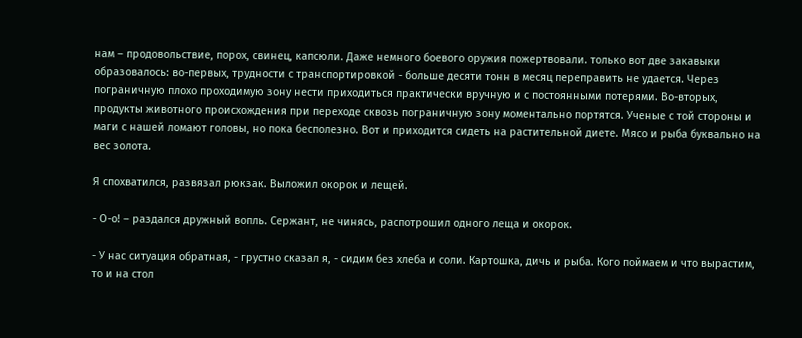нам – продовольствие, порох, свинец, капсюли. Даже немного боевого оружия пожертвовали. только вот две закавыки образовалось: во-первых, трудности с транспортировкой - больше десяти тонн в месяц переправить не удается. Через пограничную плохо проходимую зону нести приходиться практически вручную и с постоянными потерями. Во-вторых, продукты животного происхождения при переходе сквозь пограничную зону моментально портятся. Ученые с той стороны и маги с нашей ломают головы, но пока бесполезно. Вот и приходится сидеть на растительной диете. Мясо и рыба буквально на вес золота.

Я спохватился, развязал рюкзак. Выложил окорок и лещей.

- О-о! – раздался дружный вопль. Сержант, не чинясь, распотрошил одного леща и окорок.

- У нас ситуация обратная, - грустно сказал я, - сидим без хлеба и соли. Картошка, дичь и рыба. Кого поймаем и что вырастим, то и на стол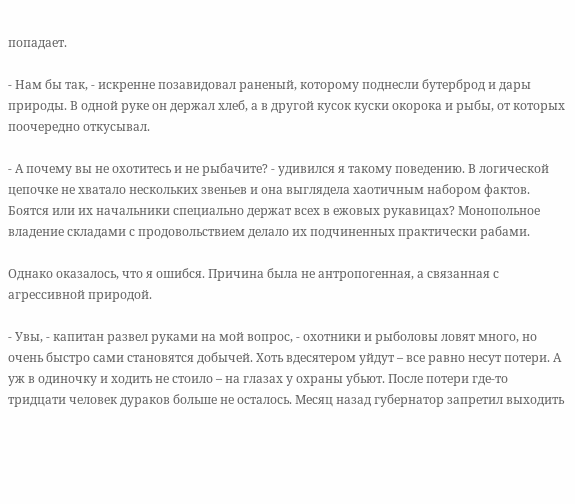попадает.

- Нам бы так, - искренне позавидовал раненый, которому поднесли бутерброд и дары природы. В одной руке он держал хлеб, а в другой кусок куски окорока и рыбы, от которых поочередно откусывал.

- А почему вы не охотитесь и не рыбачите? - удивился я такому поведению. В логической цепочке не хватало нескольких звеньев и она выглядела хаотичным набором фактов. Боятся или их начальники специально держат всех в ежовых рукавицах? Монопольное владение складами с продовольствием делало их подчиненных практически рабами.

Однако оказалось, что я ошибся. Причина была не антропогенная, а связанная с агрессивной природой.

- Увы, - капитан развел руками на мой вопрос, - охотники и рыболовы ловят много, но очень быстро сами становятся добычей. Хоть вдесятером уйдут – все равно несут потери. А уж в одиночку и ходить не стоило – на глазах у охраны убьют. После потери где-то тридцати человек дураков больше не осталось. Месяц назад губернатор запретил выходить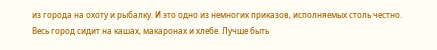из города на охоту и рыбалку. И это одно из немногих приказов, исполняемых столь честно. Весь город сидит на кашах, макаронах и хлебе. Лучше быть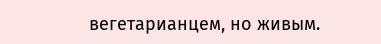вегетарианцем, но живым.